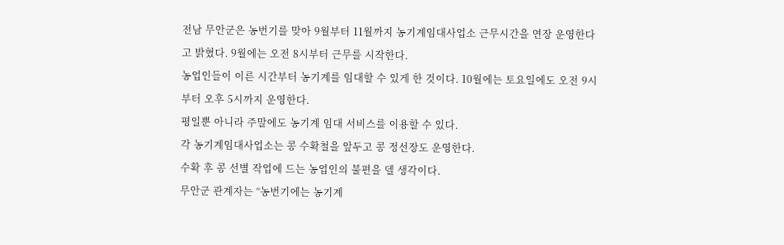전남 무안군은 농번기를 맞아 9월부터 11월까지 농기계임대사업소 근무시간을 연장 운영한다고 밝혔다. 9월에는 오전 8시부터 근무를 시작한다.
농업인들이 이른 시간부터 농기계를 임대할 수 있게 한 것이다. 10월에는 토요일에도 오전 9시부터 오후 5시까지 운영한다.
평일뿐 아니라 주말에도 농기계 임대 서비스를 이용할 수 있다.
각 농기계임대사업소는 콩 수확철을 앞두고 콩 정선장도 운영한다.
수확 후 콩 선별 작업에 드는 농업인의 불편을 델 생각이다.
무안군 관계자는 “농번기에는 농기계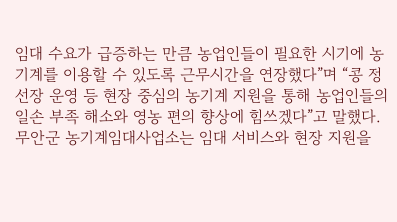임대 수요가 급증하는 만큼 농업인들이 필요한 시기에 농기계를 이용할 수 있도록 근무시간을 연장했다”며 “콩 정선장 운영 등 현장 중심의 농기계 지원을 통해 농업인들의 일손 부족 해소와 영농 편의 향상에 힘쓰겠다”고 말했다.
무안군 농기계임대사업소는 임대 서비스와 현장 지원을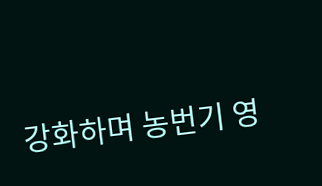강화하며 농번기 영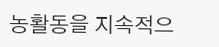농활동을 지속적으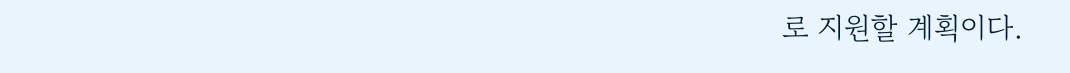로 지원할 계획이다.